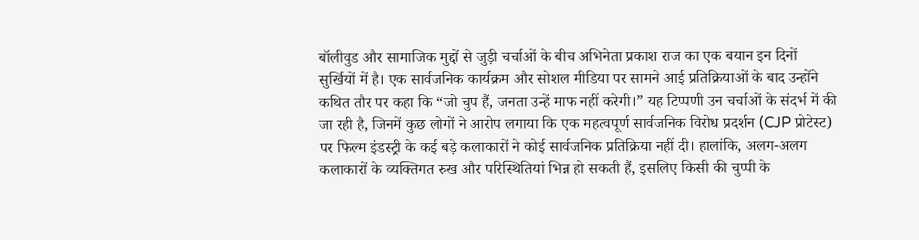बॉलीवुड और सामाजिक मुद्दों से जुड़ी चर्चाओं के बीच अभिनेता प्रकाश राज का एक बयान इन दिनों सुर्खियों में है। एक सार्वजनिक कार्यक्रम और सोशल मीडिया पर सामने आई प्रतिक्रियाओं के बाद उन्होंने कथित तौर पर कहा कि “जो चुप हैं, जनता उन्हें माफ नहीं करेगी।” यह टिप्पणी उन चर्चाओं के संदर्भ में की जा रही है, जिनमें कुछ लोगों ने आरोप लगाया कि एक महत्वपूर्ण सार्वजनिक विरोध प्रदर्शन (CJP प्रोटेस्ट) पर फिल्म इंडस्ट्री के कई बड़े कलाकारों ने कोई सार्वजनिक प्रतिक्रिया नहीं दी। हालांकि, अलग-अलग कलाकारों के व्यक्तिगत रुख और परिस्थितियां भिन्न हो सकती हैं, इसलिए किसी की चुप्पी के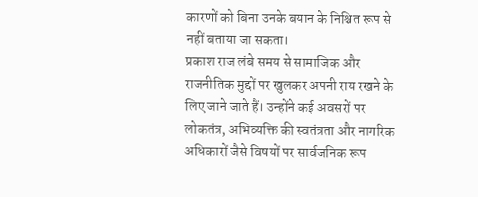कारणों को बिना उनके बयान के निश्चित रूप से नहीं बताया जा सकता।
प्रकाश राज लंबे समय से सामाजिक और राजनीतिक मुद्दों पर खुलकर अपनी राय रखने के लिए जाने जाते हैं। उन्होंने कई अवसरों पर लोकतंत्र, अभिव्यक्ति की स्वतंत्रता और नागरिक अधिकारों जैसे विषयों पर सार्वजनिक रूप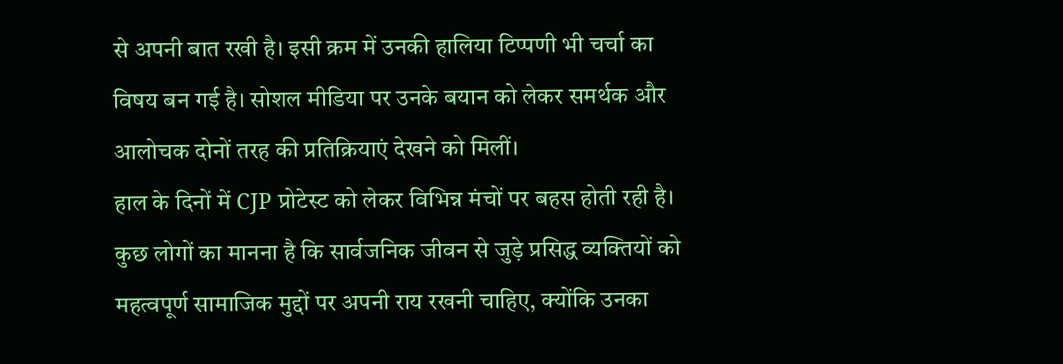से अपनी बात रखी है। इसी क्रम में उनकी हालिया टिप्पणी भी चर्चा का विषय बन गई है। सोशल मीडिया पर उनके बयान को लेकर समर्थक और आलोचक दोनों तरह की प्रतिक्रियाएं देखने को मिलीं।
हाल के दिनों में CJP प्रोटेस्ट को लेकर विभिन्न मंचों पर बहस होती रही है। कुछ लोगों का मानना है कि सार्वजनिक जीवन से जुड़े प्रसिद्ध व्यक्तियों को महत्वपूर्ण सामाजिक मुद्दों पर अपनी राय रखनी चाहिए, क्योंकि उनका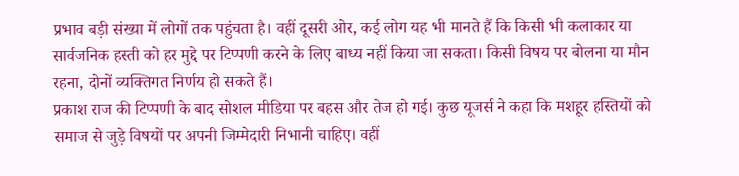प्रभाव बड़ी संख्या में लोगों तक पहुंचता है। वहीं दूसरी ओर, कई लोग यह भी मानते हैं कि किसी भी कलाकार या सार्वजनिक हस्ती को हर मुद्दे पर टिप्पणी करने के लिए बाध्य नहीं किया जा सकता। किसी विषय पर बोलना या मौन रहना, दोनों व्यक्तिगत निर्णय हो सकते हैं।
प्रकाश राज की टिप्पणी के बाद सोशल मीडिया पर बहस और तेज हो गई। कुछ यूजर्स ने कहा कि मशहूर हस्तियों को समाज से जुड़े विषयों पर अपनी जिम्मेदारी निभानी चाहिए। वहीं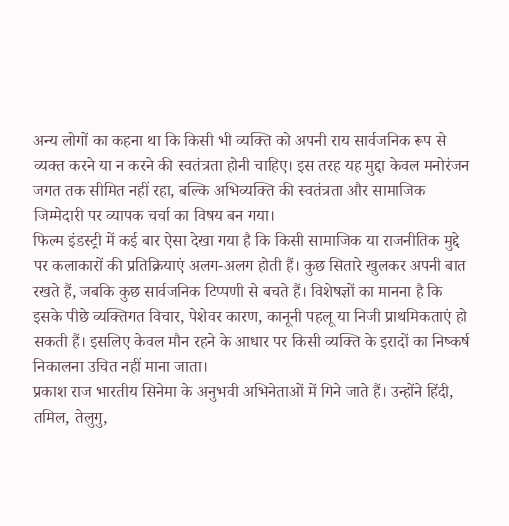अन्य लोगों का कहना था कि किसी भी व्यक्ति को अपनी राय सार्वजनिक रूप से व्यक्त करने या न करने की स्वतंत्रता होनी चाहिए। इस तरह यह मुद्दा केवल मनोरंजन जगत तक सीमित नहीं रहा, बल्कि अभिव्यक्ति की स्वतंत्रता और सामाजिक जिम्मेदारी पर व्यापक चर्चा का विषय बन गया।
फिल्म इंडस्ट्री में कई बार ऐसा देखा गया है कि किसी सामाजिक या राजनीतिक मुद्दे पर कलाकारों की प्रतिक्रियाएं अलग-अलग होती हैं। कुछ सितारे खुलकर अपनी बात रखते हैं, जबकि कुछ सार्वजनिक टिप्पणी से बचते हैं। विशेषज्ञों का मानना है कि इसके पीछे व्यक्तिगत विचार, पेशेवर कारण, कानूनी पहलू या निजी प्राथमिकताएं हो सकती हैं। इसलिए केवल मौन रहने के आधार पर किसी व्यक्ति के इरादों का निष्कर्ष निकालना उचित नहीं माना जाता।
प्रकाश राज भारतीय सिनेमा के अनुभवी अभिनेताओं में गिने जाते हैं। उन्होंने हिंदी, तमिल, तेलुगु,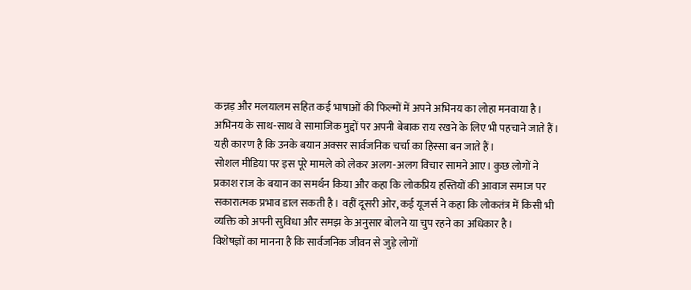कन्नड़ और मलयालम सहित कई भाषाओं की फिल्मों में अपने अभिनय का लोहा मनवाया है। अभिनय के साथ-साथ वे सामाजिक मुद्दों पर अपनी बेबाक राय रखने के लिए भी पहचाने जाते हैं। यही कारण है कि उनके बयान अक्सर सार्वजनिक चर्चा का हिस्सा बन जाते हैं।
सोशल मीडिया पर इस पूरे मामले को लेकर अलग-अलग विचार सामने आए। कुछ लोगों ने प्रकाश राज के बयान का समर्थन किया और कहा कि लोकप्रिय हस्तियों की आवाज समाज पर सकारात्मक प्रभाव डाल सकती है। वहीं दूसरी ओर, कई यूजर्स ने कहा कि लोकतंत्र में किसी भी व्यक्ति को अपनी सुविधा और समझ के अनुसार बोलने या चुप रहने का अधिकार है।
विशेषज्ञों का मानना है कि सार्वजनिक जीवन से जुड़े लोगों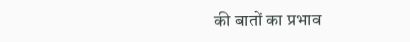की बातों का प्रभाव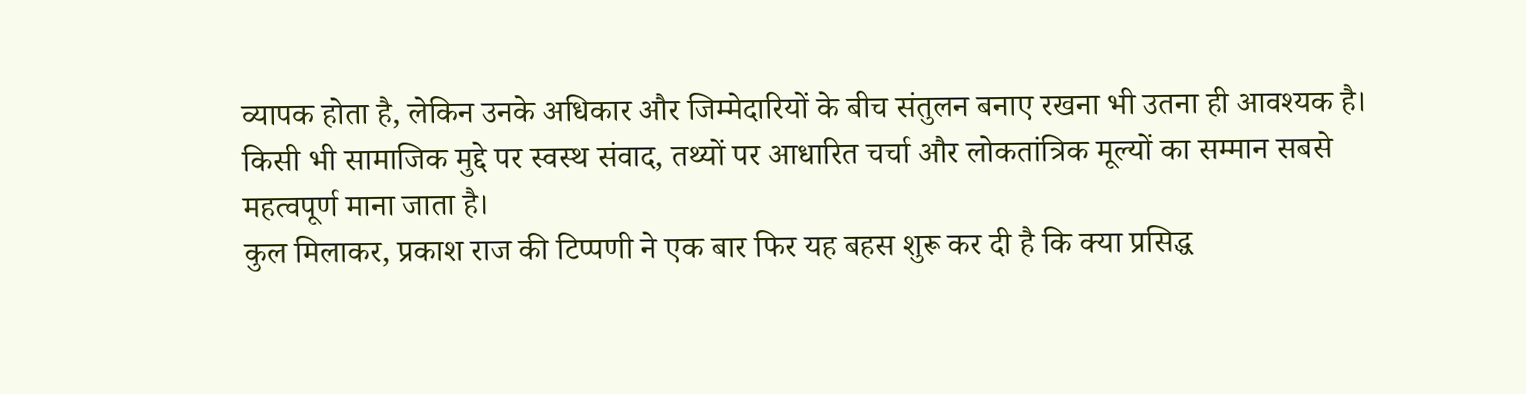व्यापक होता है, लेकिन उनके अधिकार और जिम्मेदारियों के बीच संतुलन बनाए रखना भी उतना ही आवश्यक है। किसी भी सामाजिक मुद्दे पर स्वस्थ संवाद, तथ्यों पर आधारित चर्चा और लोकतांत्रिक मूल्यों का सम्मान सबसे महत्वपूर्ण माना जाता है।
कुल मिलाकर, प्रकाश राज की टिप्पणी ने एक बार फिर यह बहस शुरू कर दी है कि क्या प्रसिद्ध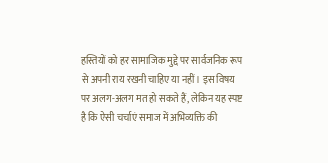हस्तियों को हर सामाजिक मुद्दे पर सार्वजनिक रूप से अपनी राय रखनी चाहिए या नहीं। इस विषय पर अलग-अलग मत हो सकते हैं, लेकिन यह स्पष्ट है कि ऐसी चर्चाएं समाज में अभिव्यक्ति की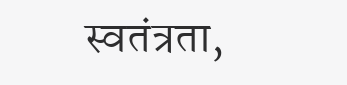स्वतंत्रता,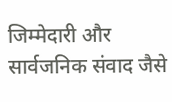जिम्मेदारी और सार्वजनिक संवाद जैसे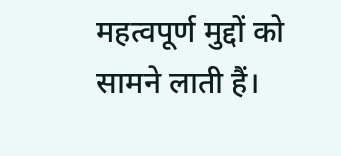महत्वपूर्ण मुद्दों को सामने लाती हैं।